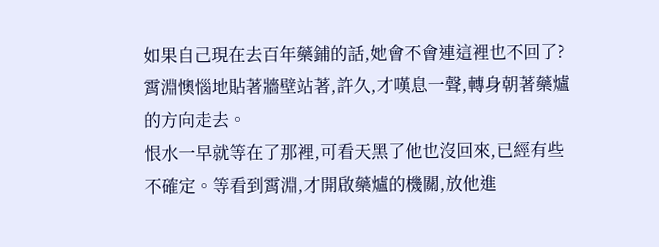如果自己現在去百年藥鋪的話,她會不會連這裡也不回了?
霄淵懊惱地貼著牆壁站著,許久,才嘆息一聲,轉身朝著藥爐的方向走去。
恨水一早就等在了那裡,可看天黑了他也沒回來,已經有些不確定。等看到霄淵,才開啟藥爐的機關,放他進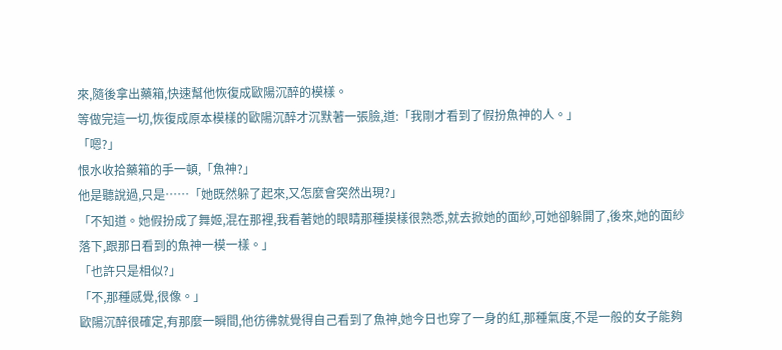來,隨後拿出藥箱,快速幫他恢復成歐陽沉醉的模樣。
等做完這一切,恢復成原本模樣的歐陽沉醉才沉默著一張臉,道:「我剛才看到了假扮魚神的人。」
「嗯?」
恨水收拾藥箱的手一頓,「魚神?」
他是聽說過,只是……「她既然躲了起來,又怎麼會突然出現?」
「不知道。她假扮成了舞姬,混在那裡,我看著她的眼睛那種摸樣很熟悉,就去掀她的面紗,可她卻躲開了,後來,她的面紗落下,跟那日看到的魚神一模一樣。」
「也許只是相似?」
「不,那種感覺,很像。」
歐陽沉醉很確定,有那麼一瞬間,他彷彿就覺得自己看到了魚神,她今日也穿了一身的紅,那種氣度,不是一般的女子能夠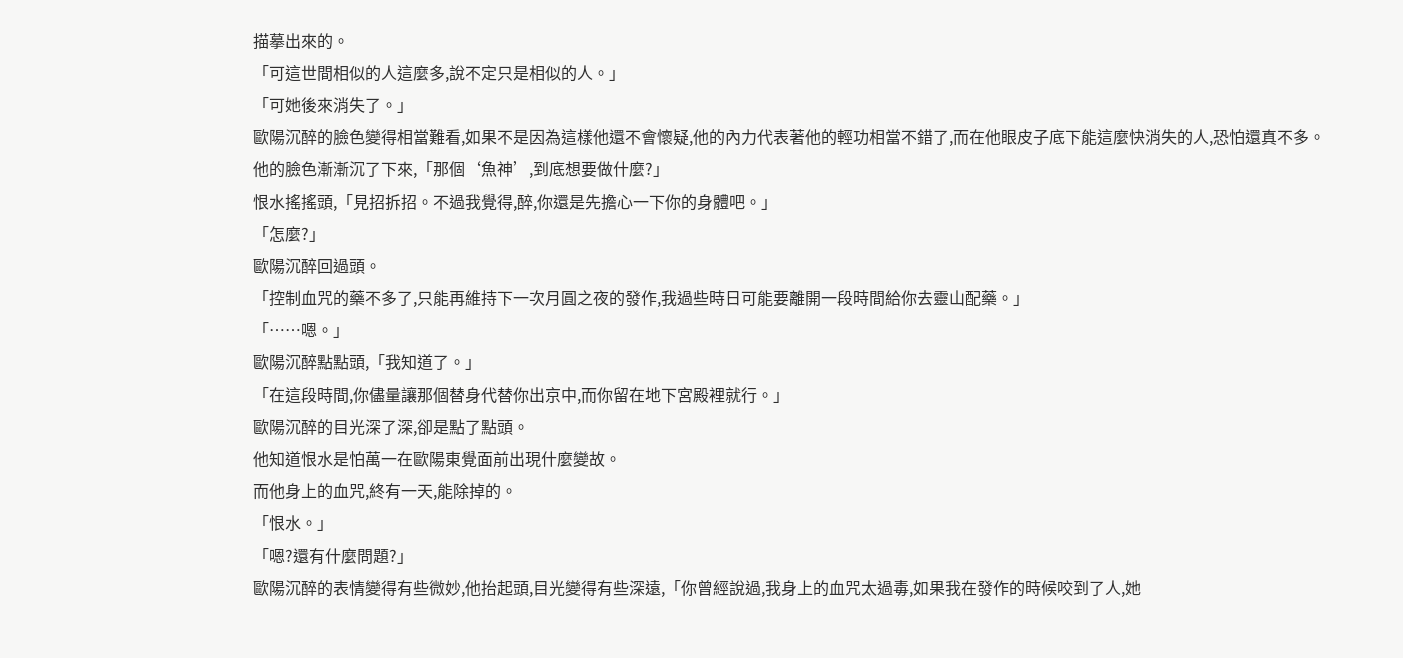描摹出來的。
「可這世間相似的人這麼多,說不定只是相似的人。」
「可她後來消失了。」
歐陽沉醉的臉色變得相當難看,如果不是因為這樣他還不會懷疑,他的內力代表著他的輕功相當不錯了,而在他眼皮子底下能這麼快消失的人,恐怕還真不多。
他的臉色漸漸沉了下來,「那個‘魚神’,到底想要做什麼?」
恨水搖搖頭,「見招拆招。不過我覺得,醉,你還是先擔心一下你的身體吧。」
「怎麼?」
歐陽沉醉回過頭。
「控制血咒的藥不多了,只能再維持下一次月圓之夜的發作,我過些時日可能要離開一段時間給你去靈山配藥。」
「……嗯。」
歐陽沉醉點點頭,「我知道了。」
「在這段時間,你儘量讓那個替身代替你出京中,而你留在地下宮殿裡就行。」
歐陽沉醉的目光深了深,卻是點了點頭。
他知道恨水是怕萬一在歐陽東覺面前出現什麼變故。
而他身上的血咒,終有一天,能除掉的。
「恨水。」
「嗯?還有什麼問題?」
歐陽沉醉的表情變得有些微妙,他抬起頭,目光變得有些深遠,「你曾經說過,我身上的血咒太過毒,如果我在發作的時候咬到了人,她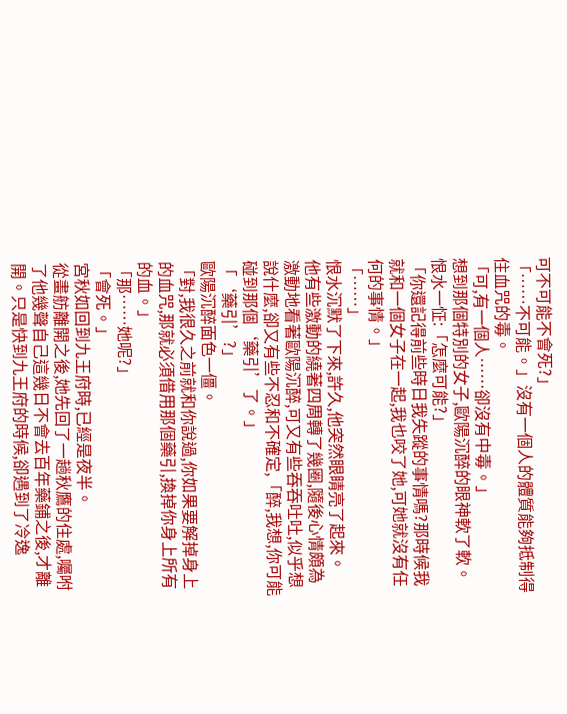可不可能不會死?」
「……不可能。」沒有一個人的體質能夠抵制得住血咒的毒。
「可,有一個人……卻沒有中毒。」
想到那個特別的女子,歐陽沉醉的眼神軟了軟。
恨水一怔:「怎麼可能?」
「你還記得前些時日我失蹤的事情嗎?那時候我就和一個女子在一起,我也咬了她,可她就沒有任何的事情。」
「……」
恨水沉默了下來,許久,他突然眼睛亮了起來。
他有些激動的繞著四周轉了幾圈,隨後心情頗為激動地看著歐陽沉醉,可又有些吞吞吐吐,似乎想說什麼,卻又有些不忍和不確定,「醉,我想,你可能碰到那個‘藥引’了。」
「‘藥引’?」
歐陽沉醉面色一僵。
「對,我很久之前就和你說過,你如果要解掉身上的血咒,那就必須借用那個藥引,換掉你身上所有的血。」
「那……她呢?」
「會死。」
宮秋如回到九王府時,已經是夜半。
從畫舫離開之後,她先回了一趟秋鷹的住處,囑咐了他幾聲自己這幾日不會去百年藥鋪之後,才離開。只是快到九王府的時候,卻遇到了冷逸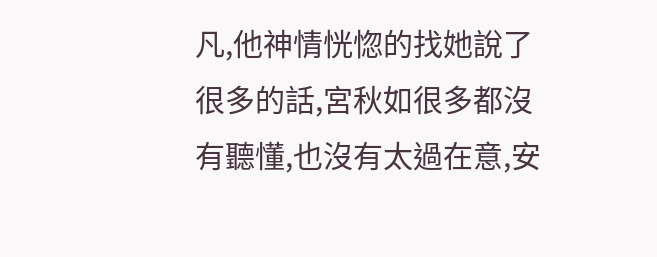凡,他神情恍惚的找她說了很多的話,宮秋如很多都沒有聽懂,也沒有太過在意,安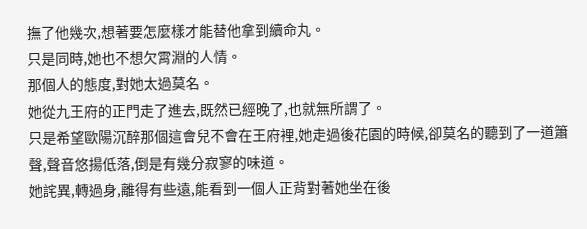撫了他幾次,想著要怎麼樣才能替他拿到續命丸。
只是同時,她也不想欠霄淵的人情。
那個人的態度,對她太過莫名。
她從九王府的正門走了進去,既然已經晚了,也就無所謂了。
只是希望歐陽沉醉那個這會兒不會在王府裡,她走過後花園的時候,卻莫名的聽到了一道簫聲,聲音悠揚低落,倒是有幾分寂寥的味道。
她詫異,轉過身,離得有些遠,能看到一個人正背對著她坐在後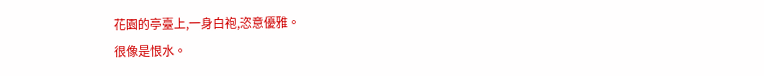花園的亭臺上,一身白袍,恣意優雅。
很像是恨水。